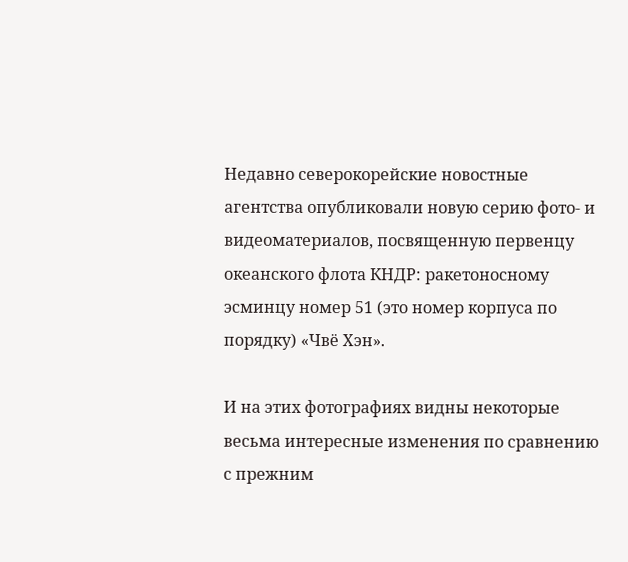Недавно северокорейские новостные агентства опубликовали новую серию фото- и видеоматериалов, посвященную первенцу океанского флота КНДР: ракетоносному эсминцу номер 51 (это номер корпуса по порядку) «Чвё Хэн».

И на этих фотографиях видны некоторые весьма интересные изменения по сравнению с прежним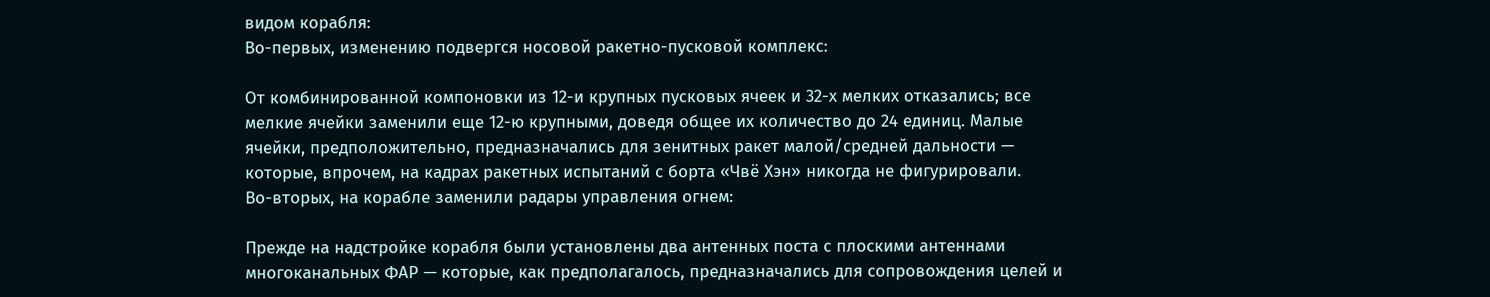видом корабля:
Во-первых, изменению подвергся носовой ракетно-пусковой комплекс:

От комбинированной компоновки из 12-и крупных пусковых ячеек и 32-х мелких отказались; все мелкие ячейки заменили еще 12-ю крупными, доведя общее их количество до 24 единиц. Малые ячейки, предположительно, предназначались для зенитных ракет малой/средней дальности — которые, впрочем, на кадрах ракетных испытаний с борта «Чвё Хэн» никогда не фигурировали.
Во-вторых, на корабле заменили радары управления огнем:

Прежде на надстройке корабля были установлены два антенных поста с плоскими антеннами многоканальных ФАР — которые, как предполагалось, предназначались для сопровождения целей и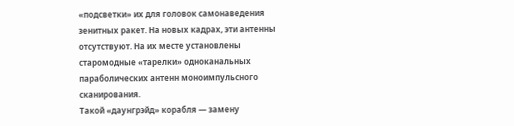«подсветки» их для головок самонаведения зенитных ракет. На новых кадрах, эти антенны отсутствуют. На их месте установлены старомодные «тарелки» одноканальных параболических антенн моноимпульсного сканирования.
Такой «даунгрэйд» корабля — замену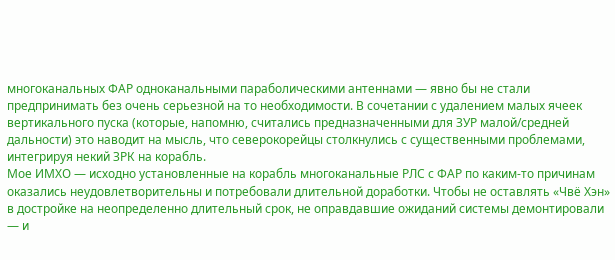многоканальных ФАР одноканальными параболическими антеннами — явно бы не стали предпринимать без очень серьезной на то необходимости. В сочетании с удалением малых ячеек вертикального пуска (которые, напомню, считались предназначенными для ЗУР малой/средней дальности) это наводит на мысль, что северокорейцы столкнулись с существенными проблемами, интегрируя некий ЗРК на корабль.
Мое ИМХО — исходно установленные на корабль многоканальные РЛС с ФАР по каким-то причинам оказались неудовлетворительны и потребовали длительной доработки. Чтобы не оставлять «Чвё Хэн» в достройке на неопределенно длительный срок, не оправдавшие ожиданий системы демонтировали — и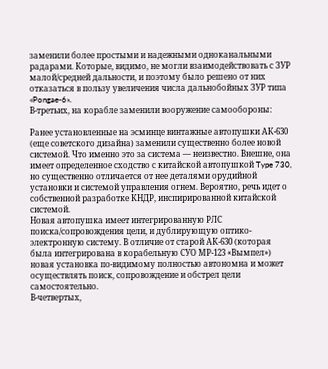заменили более простыми и надежными одноканальными радарами. Которые, видимо, не могли взаимодействовать с ЗУР малой/средней дальности, и поэтому было решено от них отказаться в пользу увеличения числа дальнобойных ЗУР типа «Pongae-6».
В-третьих, на корабле заменили вооружение самообороны:

Ранее установленные на эсминце винтажные автопушки АК-630 (еще советского дизайна) заменили существенно более новой системой. Что именно это за система — неизвестно. Внешне, она имеет определенное сходство с китайской автопушкой Type 730, но существенно отличается от нее деталями орудийной установки и системой управления огнем. Вероятно, речь идет о собственной разработке КНДР, инспирированной китайской системой.
Новая автопушка имеет интегрированную РЛС поиска/сопровождения цели, и дублирующую оптико-электронную систему. В отличие от старой АК-630 (которая была интегрирована в корабельную СУО МР-123 «Вымпел») новая установка по-видимому полностью автономна и может осуществлять поиск, сопровождение и обстрел цели самостоятельно.
В-четвертых,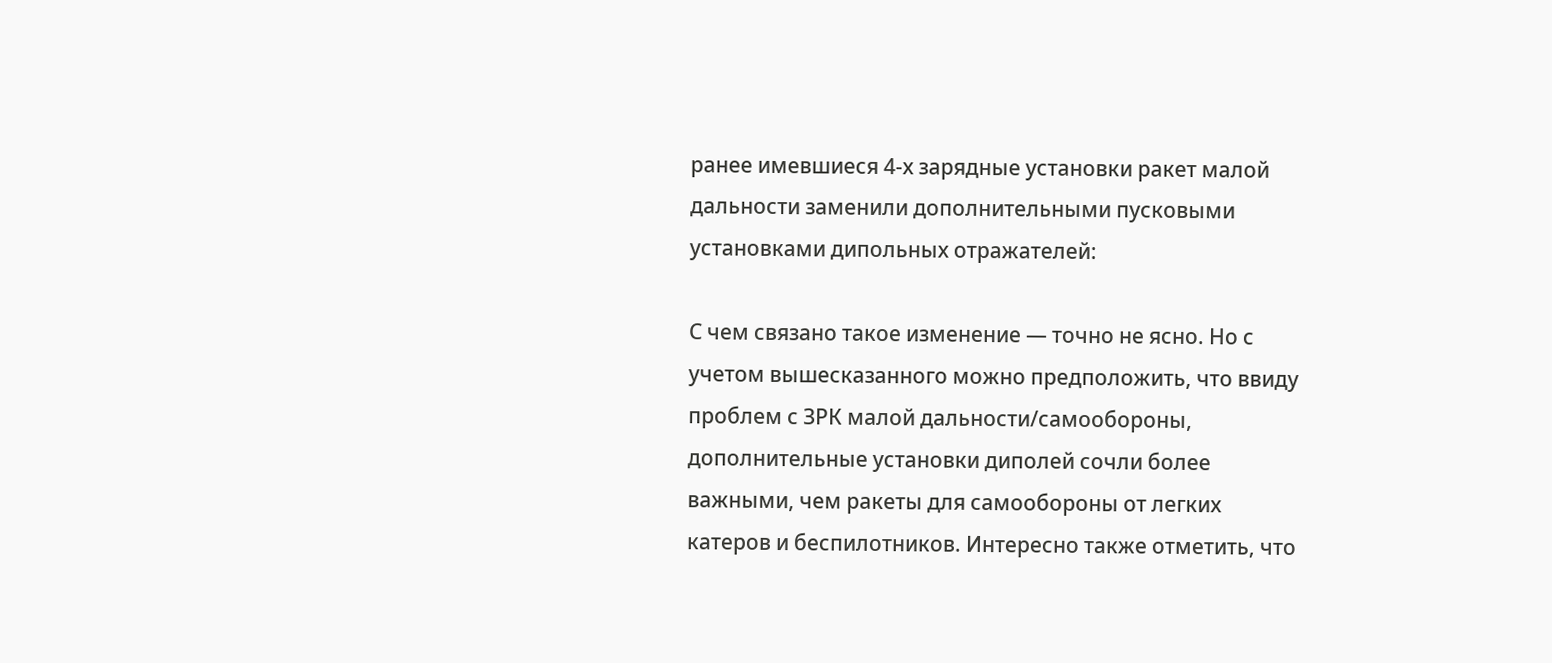ранее имевшиеся 4-х зарядные установки ракет малой дальности заменили дополнительными пусковыми установками дипольных отражателей:

С чем связано такое изменение — точно не ясно. Но с учетом вышесказанного можно предположить, что ввиду проблем с ЗРК малой дальности/самообороны, дополнительные установки диполей сочли более важными, чем ракеты для самообороны от легких катеров и беспилотников. Интересно также отметить, что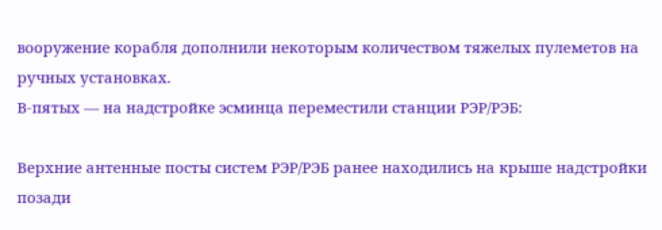вооружение корабля дополнили некоторым количеством тяжелых пулеметов на ручных установках.
В-пятых — на надстройке эсминца переместили станции РЭР/РЭБ:

Верхние антенные посты систем РЭР/РЭБ ранее находились на крыше надстройки позади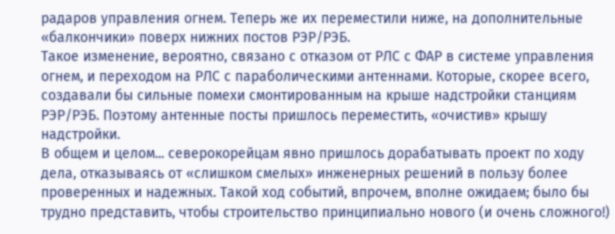радаров управления огнем. Теперь же их переместили ниже, на дополнительные «балкончики» поверх нижних постов РЭР/РЭБ.
Такое изменение, вероятно, связано с отказом от РЛС с ФАР в системе управления огнем, и переходом на РЛС с параболическими антеннами. Которые, скорее всего, создавали бы сильные помехи смонтированным на крыше надстройки станциям РЭР/РЭБ. Поэтому антенные посты пришлось переместить, «очистив» крышу надстройки.
В общем и целом... северокорейцам явно пришлось дорабатывать проект по ходу дела, отказываясь от «слишком смелых» инженерных решений в пользу более проверенных и надежных. Такой ход событий, впрочем, вполне ожидаем; было бы трудно представить, чтобы строительство принципиально нового (и очень сложного!)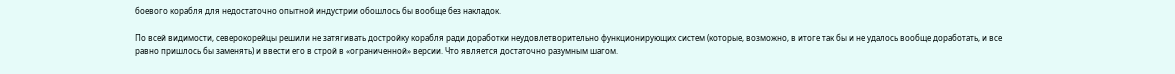боевого корабля для недостаточно опытной индустрии обошлось бы вообще без накладок.

По всей видимости, северокорейцы решили не затягивать достройку корабля ради доработки неудовлетворительно функционирующих систем (которые, возможно, в итоге так бы и не удалось вообще доработать, и все равно пришлось бы заменять) и ввести его в строй в «ограниченной» версии. Что является достаточно разумным шагом.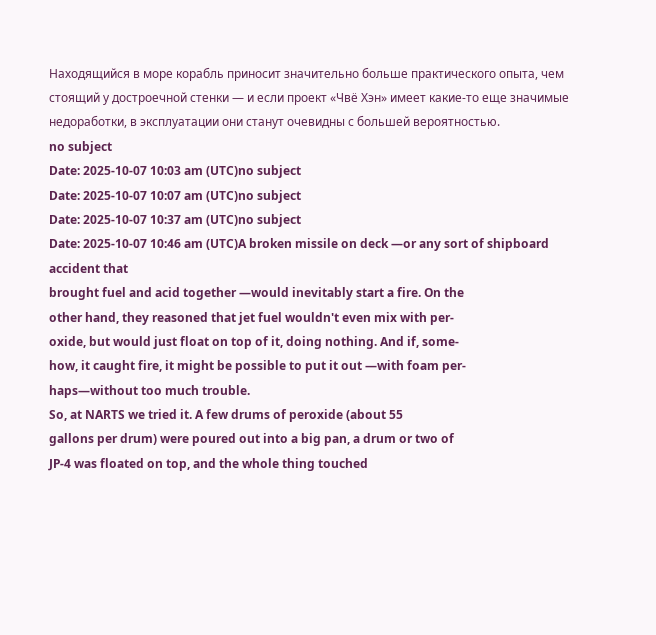Находящийся в море корабль приносит значительно больше практического опыта, чем стоящий у достроечной стенки — и если проект «Чвё Хэн» имеет какие-то еще значимые недоработки, в эксплуатации они станут очевидны с большей вероятностью.
no subject
Date: 2025-10-07 10:03 am (UTC)no subject
Date: 2025-10-07 10:07 am (UTC)no subject
Date: 2025-10-07 10:37 am (UTC)no subject
Date: 2025-10-07 10:46 am (UTC)A broken missile on deck —or any sort of shipboard accident that
brought fuel and acid together —would inevitably start a fire. On the
other hand, they reasoned that jet fuel wouldn't even mix with per-
oxide, but would just float on top of it, doing nothing. And if, some-
how, it caught fire, it might be possible to put it out —with foam per-
haps—without too much trouble.
So, at NARTS we tried it. A few drums of peroxide (about 55
gallons per drum) were poured out into a big pan, a drum or two of
JP-4 was floated on top, and the whole thing touched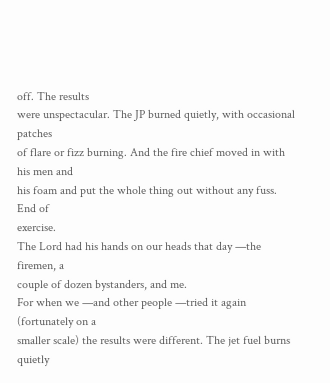off. The results
were unspectacular. The JP burned quietly, with occasional patches
of flare or fizz burning. And the fire chief moved in with his men and
his foam and put the whole thing out without any fuss. End of
exercise.
The Lord had his hands on our heads that day —the firemen, a
couple of dozen bystanders, and me.
For when we —and other people —tried it again (fortunately on a
smaller scale) the results were different. The jet fuel burns quietly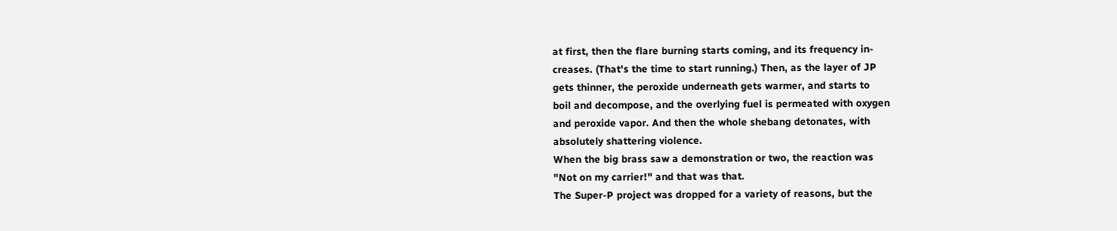at first, then the flare burning starts coming, and its frequency in-
creases. (That's the time to start running.) Then, as the layer of JP
gets thinner, the peroxide underneath gets warmer, and starts to
boil and decompose, and the overlying fuel is permeated with oxygen
and peroxide vapor. And then the whole shebang detonates, with
absolutely shattering violence.
When the big brass saw a demonstration or two, the reaction was
"Not on my carrier!" and that was that.
The Super-P project was dropped for a variety of reasons, but the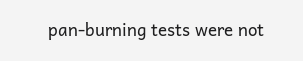pan-burning tests were not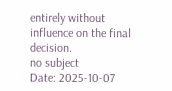entirely without influence on the final
decision.
no subject
Date: 2025-10-07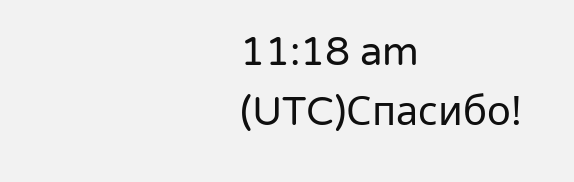11:18 am (UTC)Спасибо!